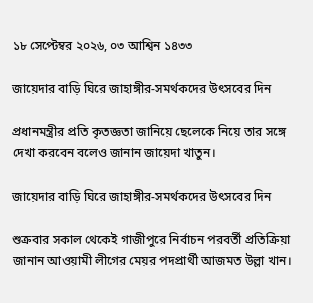১৮ সেপ্টেম্বর ২০২৬, ০৩ আশ্বিন ১৪৩৩

জায়েদার বাড়ি ঘিরে জাহাঙ্গীর-সমর্থকদের উৎসবের দিন

প্রধানমন্ত্রীর প্রতি কৃতজ্ঞতা জানিয়ে ছেলেকে নিয়ে তার সঙ্গে দেখা করবেন বলেও জানান জায়েদা খাতুন।

জায়েদার বাড়ি ঘিরে জাহাঙ্গীর-সমর্থকদের উৎসবের দিন

শুক্রবার সকাল থেকেই গাজীপুরে নির্বাচন পরবর্তী প্রতিক্রিয়া জানান আওয়ামী লীগের মেয়র পদপ্রার্থী আজমত উল্লা খান।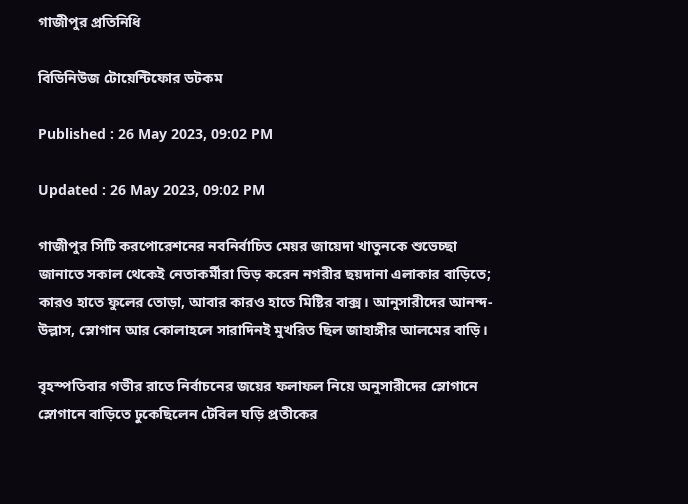গাজীপুর প্রতিনিধি

বিডিনিউজ টোয়েন্টিফোর ডটকম

Published : 26 May 2023, 09:02 PM

Updated : 26 May 2023, 09:02 PM

গাজীপুর সিটি করপোরেশনের নবনির্বাচিত মেয়র জায়েদা খাতুনকে শুভেচ্ছা জানাতে সকাল থেকেই নেতাকর্মীরা ভিড় করেন নগরীর ছয়দানা এলাকার বাড়িতে; কারও হাতে ফুলের তোড়া, আবার কারও হাতে মিষ্টির বাক্স। আনুসারীদের আনন্দ-উল্লাস, স্লোগান আর কোলাহলে সারাদিনই মুখরিত ছিল জাহাঙ্গীর আলমের বাড়ি।

বৃহস্পতিবার গভীর রাতে নির্বাচনের জয়ের ফলাফল নিয়ে অনুসারীদের স্লোগানে স্লোগানে বাড়িতে ঢুকেছিলেন টেবিল ঘড়ি প্রতীকের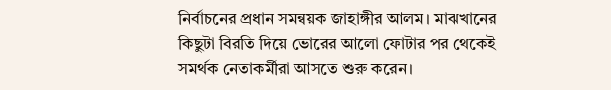নির্বাচনের প্রধান সমন্বয়ক জাহাঙ্গীর আলম। মাঝখানের কিছুটা বিরতি দিয়ে ভোরের আলো ফোটার পর থেকেই সমর্থক নেতাকর্মীরা আসতে শুরু করেন।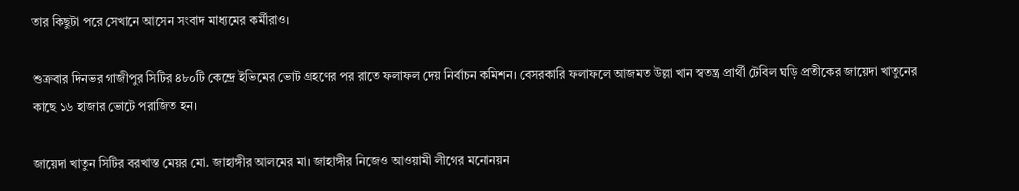তার কিছুটা পরে সেখানে আসেন সংবাদ মাধ্যমের কর্মীরাও।

শুক্রবার দিনভর গাজীপুর সিটির ৪৮০টি কেন্দ্রে ইভিমের ভোট গ্রহণের পর রাতে ফলাফল দেয় নির্বাচন কমিশন। বেসরকারি ফলাফলে আজমত উল্লা খান স্বতন্ত্র প্রার্থী টেবিল ঘড়ি প্রতীকের জায়েদা খাতুনের কাছে ১৬ হাজার ভোটে পরাজিত হন।

জায়েদা খাতুন সিটির বরখাস্ত মেয়র মো. জাহাঙ্গীর আলমের মা। জাহাঙ্গীর নিজেও আওয়ামী লীগের মনোনয়ন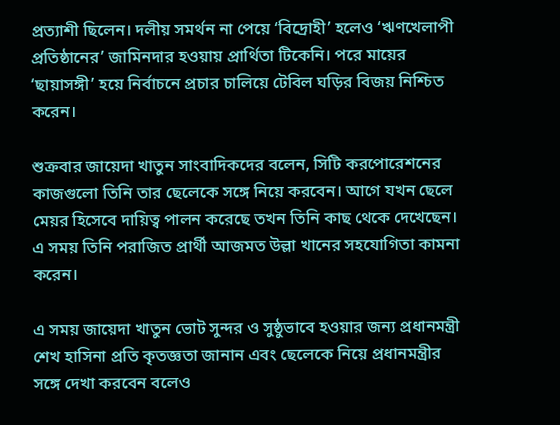প্রত্যাশী ছিলেন। দলীয় সমর্থন না পেয়ে ‘বিদ্রোহী’ হলেও ‘ঋণখেলাপী প্রতিষ্ঠানের’ জামিনদার হওয়ায় প্রার্থিতা টিকেনি। পরে মায়ের ‘ছায়াসঙ্গী’ হয়ে নির্বাচনে প্রচার চালিয়ে টেবিল ঘড়ির বিজয় নিশ্চিত করেন।

শুক্রবার জায়েদা খাতুন সাংবাদিকদের বলেন, সিটি করপোরেশনের কাজগুলো তিনি তার ছেলেকে সঙ্গে নিয়ে করবেন। আগে যখন ছেলে মেয়র হিসেবে দায়িত্ব পালন করেছে তখন তিনি কাছ থেকে দেখেছেন। এ সময় তিনি পরাজিত প্রার্থী আজমত উল্লা খানের সহযোগিতা কামনা করেন।

এ সময় জায়েদা খাতুন ভোট সুন্দর ও সুষ্ঠুভাবে হওয়ার জন্য প্রধানমন্ত্রী শেখ হাসিনা প্রতি কৃতজ্ঞতা জানান এবং ছেলেকে নিয়ে প্রধানমন্ত্রীর সঙ্গে দেখা করবেন বলেও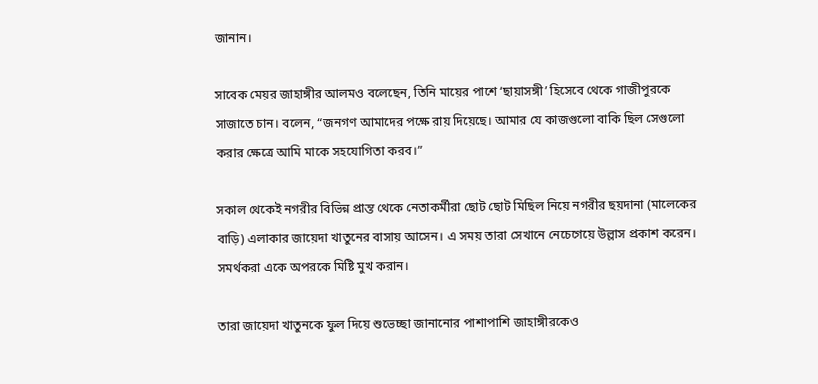জানান।

সাবেক মেয়র জাহাঙ্গীর আলমও বলেছেন, তিনি মায়ের পাশে ‘ছায়াসঙ্গী’ হিসেবে থেকে গাজীপুরকে সাজাতে চান। বলেন, “জনগণ আমাদের পক্ষে রায় দিয়েছে। আমার যে কাজগুলো বাকি ছিল সেগুলো করার ক্ষেত্রে আমি মাকে সহযোগিতা করব।”

সকাল থেকেই নগরীর বিভিন্ন প্রান্ত থেকে নেতাকর্মীরা ছোট ছোট মিছিল নিয়ে নগরীর ছয়দানা (মালেকের বাড়ি) এলাকার জায়েদা খাতুনের বাসায় আসেন। এ সময় তারা সেখানে নেচেগেয়ে উল্লাস প্রকাশ করেন। সমর্থকরা একে অপরকে মিষ্টি মুখ করান।

তারা জায়েদা খাতুনকে ফুল দিয়ে শুভেচ্ছা জানানোর পাশাপাশি জাহাঙ্গীরকেও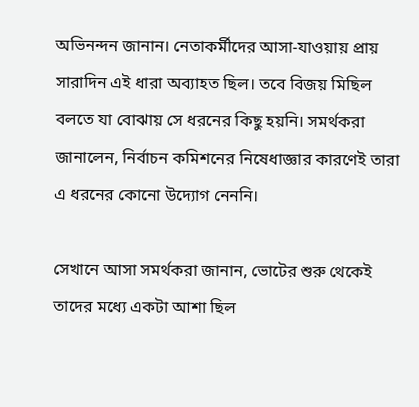অভিনন্দন জানান। নেতাকর্মীদের আসা-যাওয়ায় প্রায় সারাদিন এই ধারা অব্যাহত ছিল। তবে বিজয় মিছিল বলতে যা বোঝায় সে ধরনের কিছু হয়নি। সমর্থকরা জানালেন, নির্বাচন কমিশনের নিষেধাজ্ঞার কারণেই তারা এ ধরনের কোনো উদ্যোগ নেননি।

সেখানে আসা সমর্থকরা জানান, ভোটের শুরু থেকেই তাদের মধ্যে একটা আশা ছিল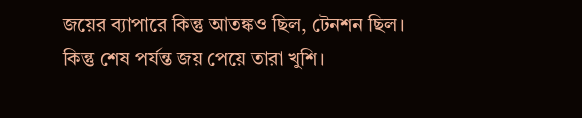জয়ের ব্যাপারে কিন্তু আতঙ্কও ছিল, টেনশন ছিল। কিন্তু শেষ পর্যন্ত জয় পেয়ে তারা খুশি।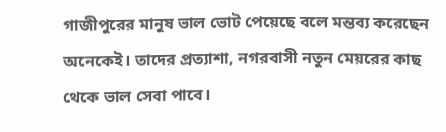গাজীপুরের মানুষ ভাল ভোট পেয়েছে বলে মন্তব্য করেছেন অনেকেই। তাদের প্রত্যাশা, নগরবাসী নতুন মেয়রের কাছ থেকে ভাল সেবা পাবে।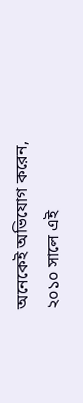অনেকেই অভিযোগ করেন, ২০১০ সালে এই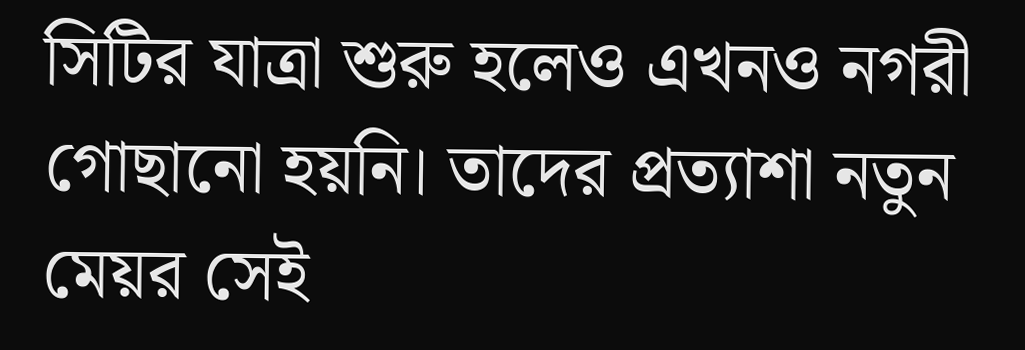সিটির যাত্রা শুরু হলেও এখনও নগরী গোছানো হয়নি। তাদের প্রত্যাশা নতুন মেয়র সেই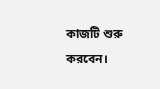কাজটি শুরু করবেন।